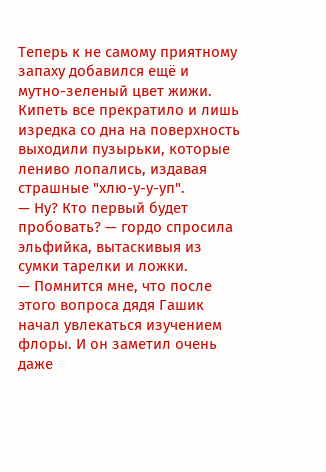Теперь к не самому приятному запаху добавился ещё и мутно-зеленый цвет жижи. Кипеть все прекратило и лишь изредка со дна на поверхность выходили пузырьки, которые лениво лопались, издавая страшные "хлю-у-у-уп".
— Ну? Кто первый будет пробовать? — гордо спросила эльфийка, вытаскивыя из сумки тарелки и ложки.
— Помнится мне, что после этого вопроса дядя Гашик начал увлекаться изучением флоры. И он заметил очень даже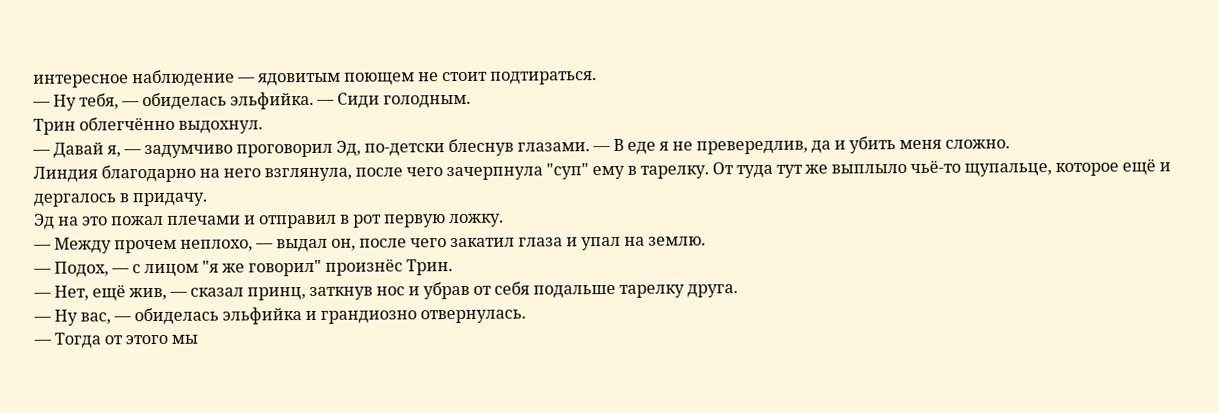интересное наблюдение — ядовитым поющем не стоит подтираться.
— Ну тебя, — обиделась эльфийка. — Сиди голодным.
Трин облегчённо выдохнул.
— Давай я, — задумчиво проговорил Эд, по-детски блеснув глазами. — В еде я не превередлив, да и убить меня сложно.
Линдия благодарно на него взглянула, после чего зачерпнула "суп" ему в тарелку. От туда тут же выплыло чьё-то щупальце, которое ещё и дергалось в придачу.
Эд на это пожал плечами и отправил в рот первую ложку.
— Между прочем неплохо, — выдал он, после чего закатил глаза и упал на землю.
— Подох, — с лицом "я же говорил" произнёс Трин.
— Нет, ещё жив, — сказал принц, заткнув нос и убрав от себя подальше тарелку друга.
— Ну вас, — обиделась эльфийка и грандиозно отвернулась.
— Тогда от этого мы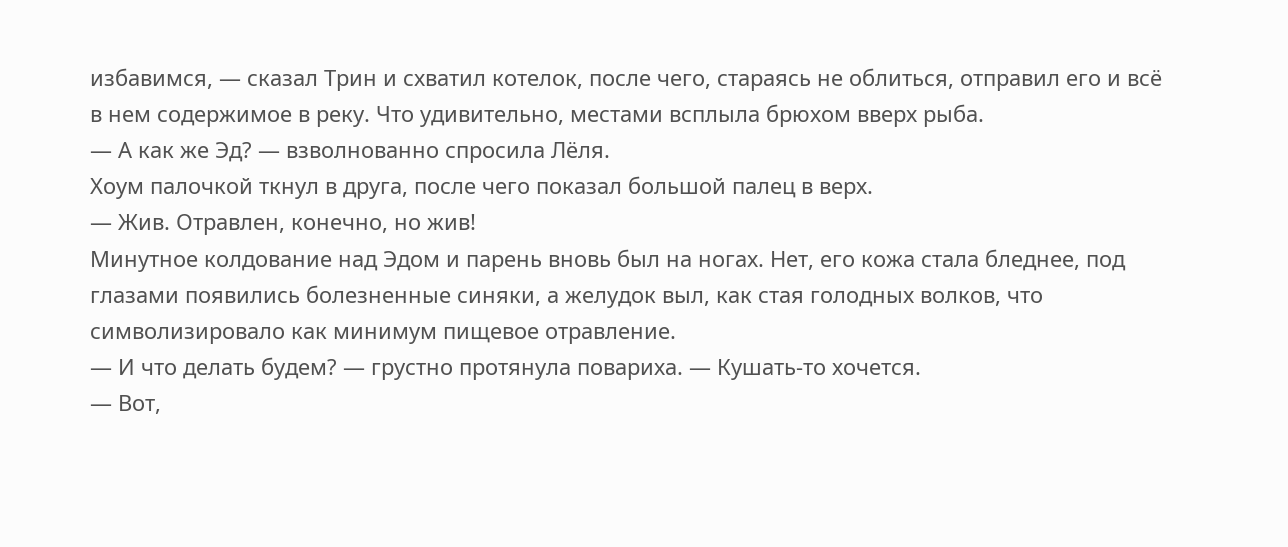избавимся, — сказал Трин и схватил котелок, после чего, стараясь не облиться, отправил его и всё в нем содержимое в реку. Что удивительно, местами всплыла брюхом вверх рыба.
— А как же Эд? — взволнованно спросила Лёля.
Хоум палочкой ткнул в друга, после чего показал большой палец в верх.
— Жив. Отравлен, конечно, но жив!
Минутное колдование над Эдом и парень вновь был на ногах. Нет, его кожа стала бледнее, под глазами появились болезненные синяки, а желудок выл, как стая голодных волков, что символизировало как минимум пищевое отравление.
— И что делать будем? — грустно протянула повариха. — Кушать-то хочется.
— Вот,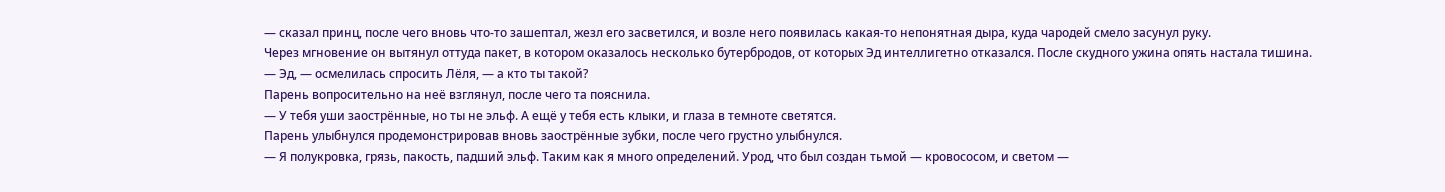— сказал принц, после чего вновь что-то зашептал, жезл его засветился, и возле него появилась какая-то непонятная дыра, куда чародей смело засунул руку.
Через мгновение он вытянул оттуда пакет, в котором оказалось несколько бутербродов, от которых Эд интеллигетно отказался. После скудного ужина опять настала тишина.
— Эд, — осмелилась спросить Лёля, — а кто ты такой?
Парень вопросительно на неё взглянул, после чего та пояснила.
— У тебя уши заострённые, но ты не эльф. А ещё у тебя есть клыки, и глаза в темноте светятся.
Парень улыбнулся продемонстрировав вновь заострённые зубки, после чего грустно улыбнулся.
— Я полукровка, грязь, пакость, падший эльф. Таким как я много определений. Урод, что был создан тьмой — кровососом, и светом —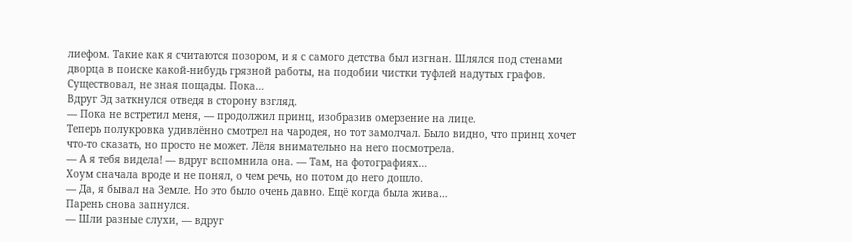лиефом. Такие как я считаются позором, и я с самого детства был изгнан. Шлялся под стенами дворца в поиске какой-нибудь грязной работы, на подобии чистки туфлей надутых графов. Существовал, не зная пощады. Пока…
Вдруг Эд заткнулся отведя в сторону взгляд.
— Пока не встретил меня, — продолжил принц, изобразив омерзение на лице.
Теперь полукровка удивлённо смотрел на чародея, но тот замолчал. Было видно, что принц хочет что-то сказать, но просто не может. Лёля внимательно на него посмотрела.
— А я тебя видела! — вдруг вспомнила она. — Там, на фотографиях…
Хоум сначала вроде и не понял, о чем речь, но потом до него дошло.
— Да, я бывал на Земле. Но это было очень давно. Ещё когда была жива…
Парень снова запнулся.
— Шли разные слухи, — вдруг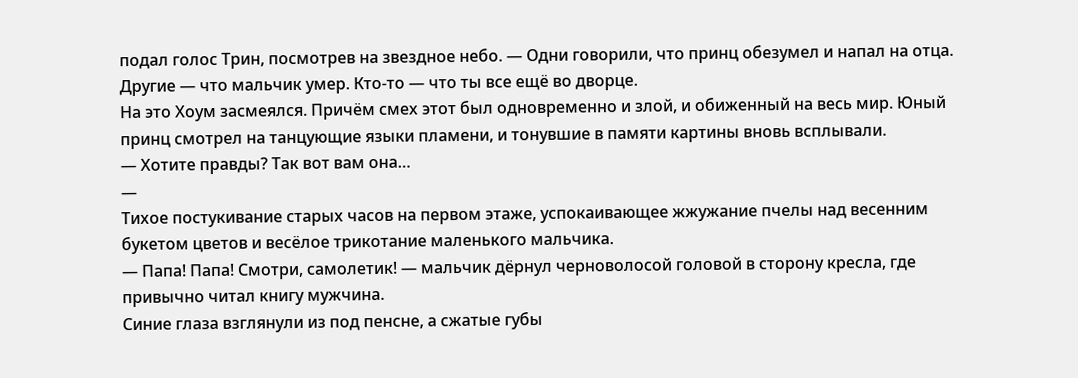подал голос Трин, посмотрев на звездное небо. — Одни говорили, что принц обезумел и напал на отца. Другие — что мальчик умер. Кто-то — что ты все ещё во дворце.
На это Хоум засмеялся. Причём смех этот был одновременно и злой, и обиженный на весь мир. Юный принц смотрел на танцующие языки пламени, и тонувшие в памяти картины вновь всплывали.
— Хотите правды? Так вот вам она…
—
Тихое постукивание старых часов на первом этаже, успокаивающее жжужание пчелы над весенним букетом цветов и весёлое трикотание маленького мальчика.
— Папа! Папа! Смотри, самолетик! — мальчик дёрнул черноволосой головой в сторону кресла, где привычно читал книгу мужчина.
Синие глаза взглянули из под пенсне, а сжатые губы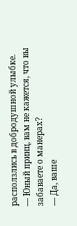расползлись в добродушной улыбке.
— Юный принц, вам не кажется, что вы забаваете о манерах?
— Да, ваше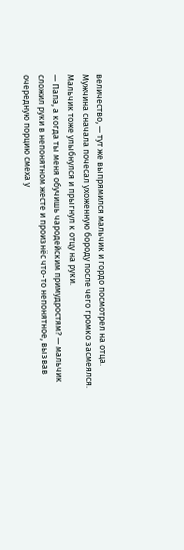величество, — тут же выпрямился мальчик и гордо посмотрел на отца.
Мужчина сначала почесал ухоженную бороду после чего громко засмеялся. Мальчик тоже улыбнулся и прыгнул к отцу на руки.
— Папа, а когда ты меня обучишь чародейским примудростям? — мальчик сложил руки в непонятном жесте и произнёс что-то непонятное, вызвав очередную порцию смеха у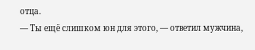отца.
— Ты ещё слишком юн для этого, — ответил мужчина,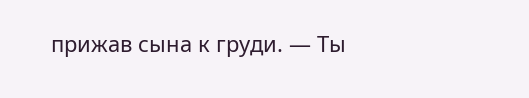прижав сына к груди. — Ты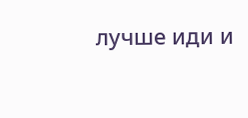лучше иди и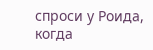спроси у Роида, когда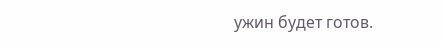ужин будет готов.